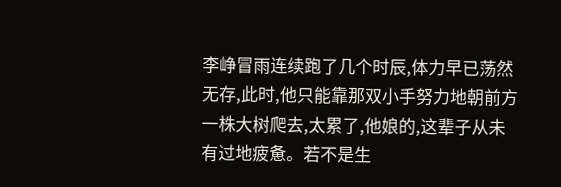李峥冒雨连续跑了几个时辰,体力早已荡然无存,此时,他只能靠那双小手努力地朝前方一株大树爬去,太累了,他娘的,这辈子从未有过地疲惫。若不是生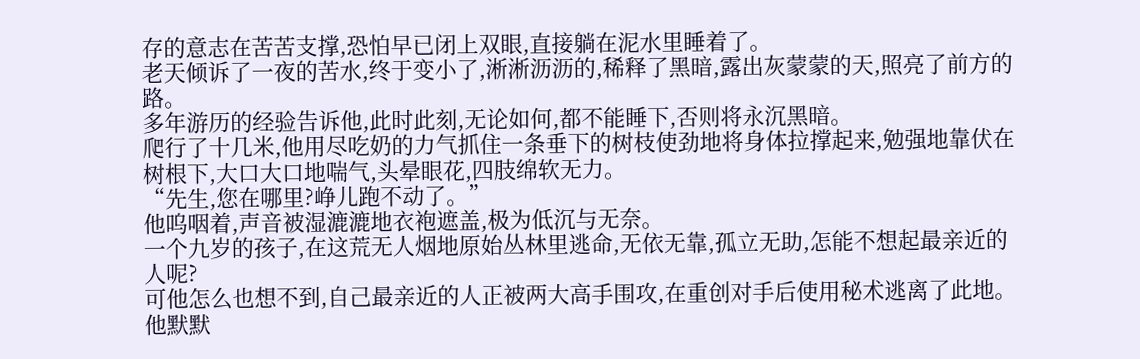存的意志在苦苦支撑,恐怕早已闭上双眼,直接躺在泥水里睡着了。
老天倾诉了一夜的苦水,终于变小了,淅淅沥沥的,稀释了黑暗,露出灰蒙蒙的天,照亮了前方的路。
多年游历的经验告诉他,此时此刻,无论如何,都不能睡下,否则将永沉黑暗。
爬行了十几米,他用尽吃奶的力气抓住一条垂下的树枝使劲地将身体拉撑起来,勉强地靠伏在树根下,大口大口地喘气,头晕眼花,四肢绵软无力。
“先生,您在哪里?峥儿跑不动了。”
他呜咽着,声音被湿漉漉地衣袍遮盖,极为低沉与无奈。
一个九岁的孩子,在这荒无人烟地原始丛林里逃命,无依无靠,孤立无助,怎能不想起最亲近的人呢?
可他怎么也想不到,自己最亲近的人正被两大高手围攻,在重创对手后使用秘术逃离了此地。
他默默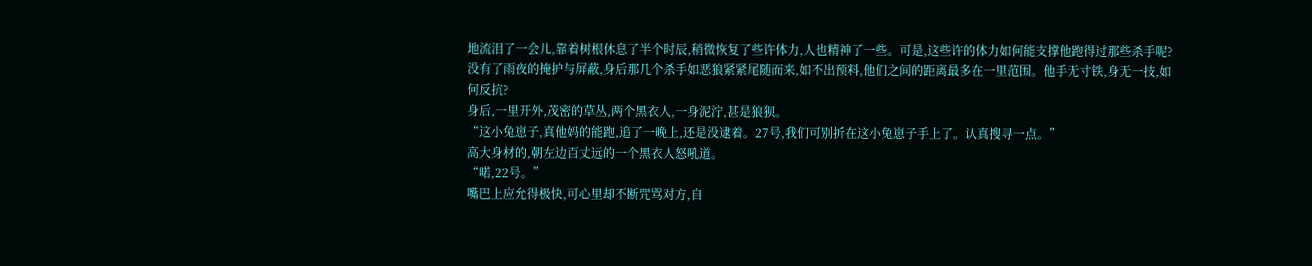地流泪了一会儿,靠着树根休息了半个时辰,稍微恢复了些许体力,人也精神了一些。可是,这些许的体力如何能支撑他跑得过那些杀手呢?没有了雨夜的掩护与屏蔽,身后那几个杀手如恶狼紧紧尾随而来,如不出预料,他们之间的距离最多在一里范围。他手无寸铁,身无一技,如何反抗?
身后,一里开外,茂密的草丛,两个黑衣人,一身泥泞,甚是狼狈。
“这小兔崽子,真他妈的能跑,追了一晚上,还是没逮着。27号,我们可别折在这小兔崽子手上了。认真搜寻一点。”
高大身材的,朝左边百丈远的一个黑衣人怒吼道。
“喏,22号。”
嘴巴上应允得极快,可心里却不断咒骂对方,自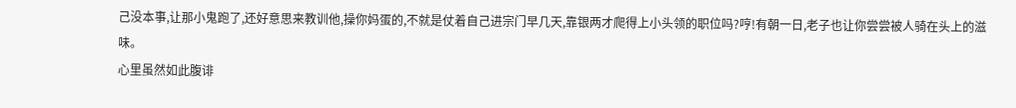己没本事,让那小鬼跑了,还好意思来教训他,操你妈蛋的,不就是仗着自己进宗门早几天,靠银两才爬得上小头领的职位吗?哼!有朝一日,老子也让你尝尝被人骑在头上的滋味。
心里虽然如此腹诽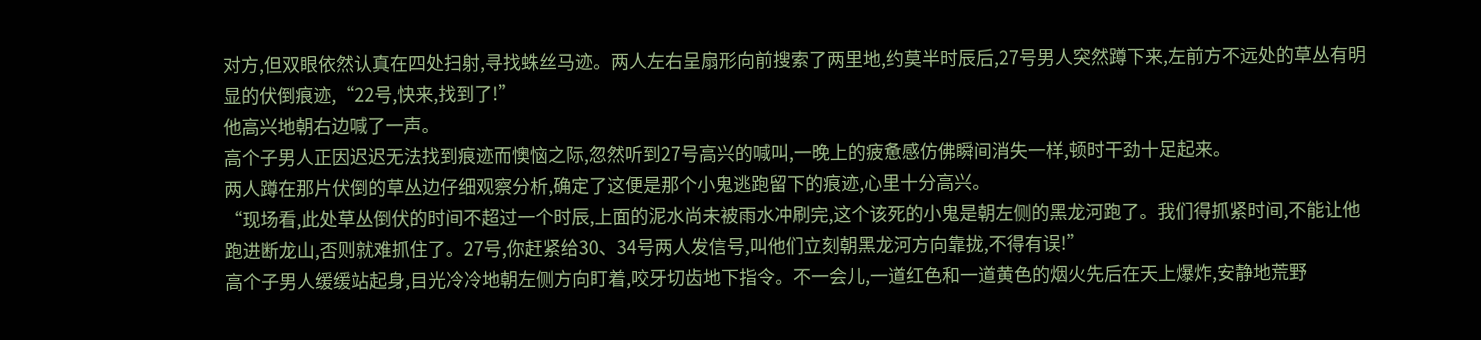对方,但双眼依然认真在四处扫射,寻找蛛丝马迹。两人左右呈扇形向前搜索了两里地,约莫半时辰后,27号男人突然蹲下来,左前方不远处的草丛有明显的伏倒痕迹,“22号,快来,找到了!”
他高兴地朝右边喊了一声。
高个子男人正因迟迟无法找到痕迹而懊恼之际,忽然听到27号高兴的喊叫,一晚上的疲惫感仿佛瞬间消失一样,顿时干劲十足起来。
两人蹲在那片伏倒的草丛边仔细观察分析,确定了这便是那个小鬼逃跑留下的痕迹,心里十分高兴。
“现场看,此处草丛倒伏的时间不超过一个时辰,上面的泥水尚未被雨水冲刷完,这个该死的小鬼是朝左侧的黑龙河跑了。我们得抓紧时间,不能让他跑进断龙山,否则就难抓住了。27号,你赶紧给30、34号两人发信号,叫他们立刻朝黑龙河方向靠拢,不得有误!”
高个子男人缓缓站起身,目光冷冷地朝左侧方向盯着,咬牙切齿地下指令。不一会儿,一道红色和一道黄色的烟火先后在天上爆炸,安静地荒野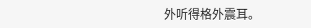外听得格外震耳。